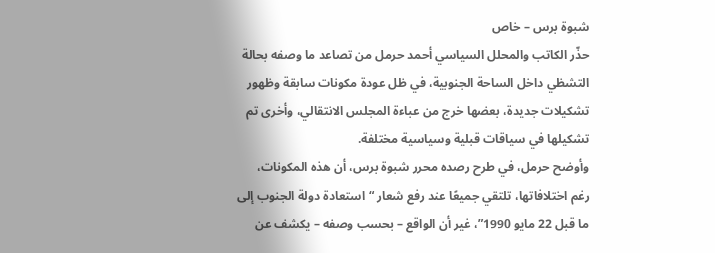شبوة برس – خاص
حذّر الكاتب والمحلل السياسي أحمد حرمل من تصاعد ما وصفه بحالة التشظي داخل الساحة الجنوبية، في ظل عودة مكونات سابقة وظهور تشكيلات جديدة، بعضها خرج من عباءة المجلس الانتقالي، وأخرى تم تشكيلها في سياقات قبلية وسياسية مختلفة.
وأوضح حرمل، في طرح رصده محرر شبوة برس، أن هذه المكونات، رغم اختلافاتها، تلتقي جميعًا عند رفع شعار “استعادة دولة الجنوب إلى ما قبل 22 مايو 1990”، غير أن الواقع – بحسب وصفه – يكشف عن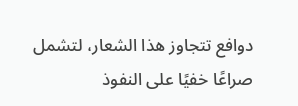دوافع تتجاوز هذا الشعار، لتشمل صراعًا خفيًا على النفوذ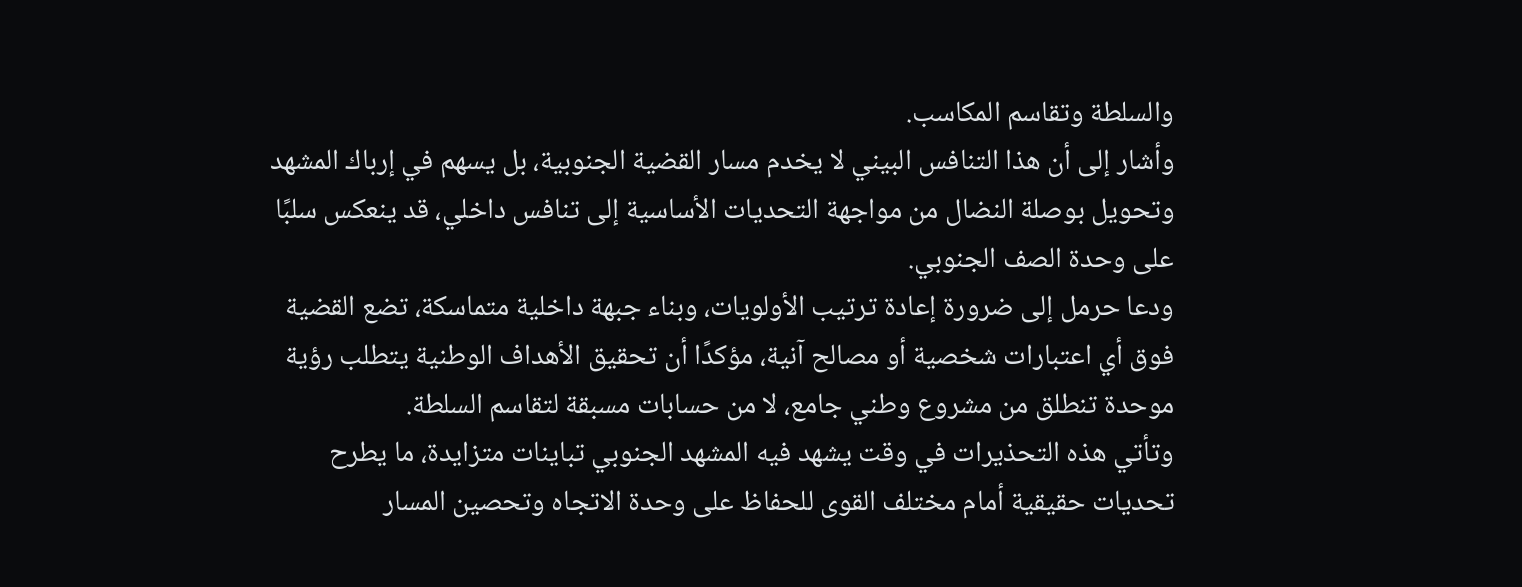والسلطة وتقاسم المكاسب.
وأشار إلى أن هذا التنافس البيني لا يخدم مسار القضية الجنوبية، بل يسهم في إرباك المشهد وتحويل بوصلة النضال من مواجهة التحديات الأساسية إلى تنافس داخلي، قد ينعكس سلبًا على وحدة الصف الجنوبي.
ودعا حرمل إلى ضرورة إعادة ترتيب الأولويات، وبناء جبهة داخلية متماسكة، تضع القضية فوق أي اعتبارات شخصية أو مصالح آنية، مؤكدًا أن تحقيق الأهداف الوطنية يتطلب رؤية موحدة تنطلق من مشروع وطني جامع، لا من حسابات مسبقة لتقاسم السلطة.
وتأتي هذه التحذيرات في وقت يشهد فيه المشهد الجنوبي تباينات متزايدة، ما يطرح تحديات حقيقية أمام مختلف القوى للحفاظ على وحدة الاتجاه وتحصين المسار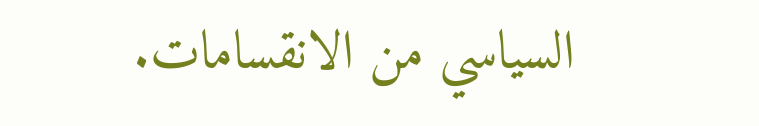السياسي من الانقسامات.